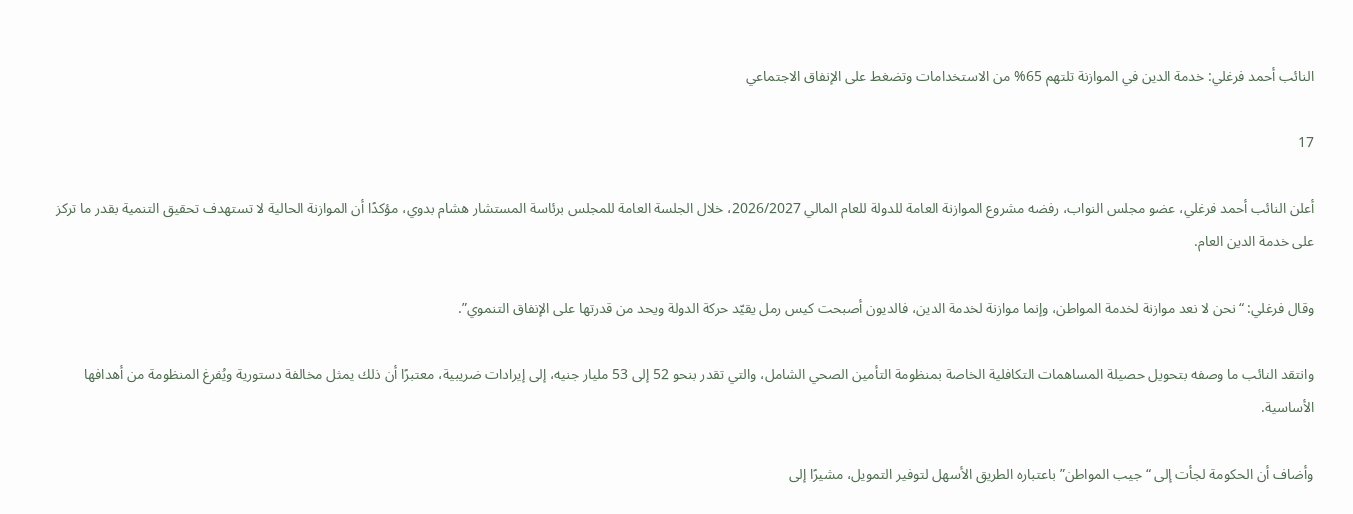النائب أحمد فرغلي: خدمة الدين في الموازنة تلتهم 65% من الاستخدامات وتضغط على الإنفاق الاجتماعي

17

أعلن النائب أحمد فرغلي، عضو مجلس النواب، رفضه مشروع الموازنة العامة للدولة للعام المالي 2026/2027، خلال الجلسة العامة للمجلس برئاسة المستشار هشام بدوي، مؤكدًا أن الموازنة الحالية لا تستهدف تحقيق التنمية بقدر ما تركز على خدمة الدين العام.

وقال فرغلي: “نحن لا نعد موازنة لخدمة المواطن، وإنما موازنة لخدمة الدين، فالديون أصبحت كيس رمل يقيّد حركة الدولة ويحد من قدرتها على الإنفاق التنموي”.

وانتقد النائب ما وصفه بتحويل حصيلة المساهمات التكافلية الخاصة بمنظومة التأمين الصحي الشامل، والتي تقدر بنحو 52 إلى 53 مليار جنيه، إلى إيرادات ضريبية، معتبرًا أن ذلك يمثل مخالفة دستورية ويُفرغ المنظومة من أهدافها الأساسية.

وأضاف أن الحكومة لجأت إلى “جيب المواطن” باعتباره الطريق الأسهل لتوفير التمويل، مشيرًا إلى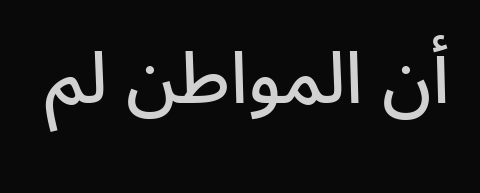أن المواطن لم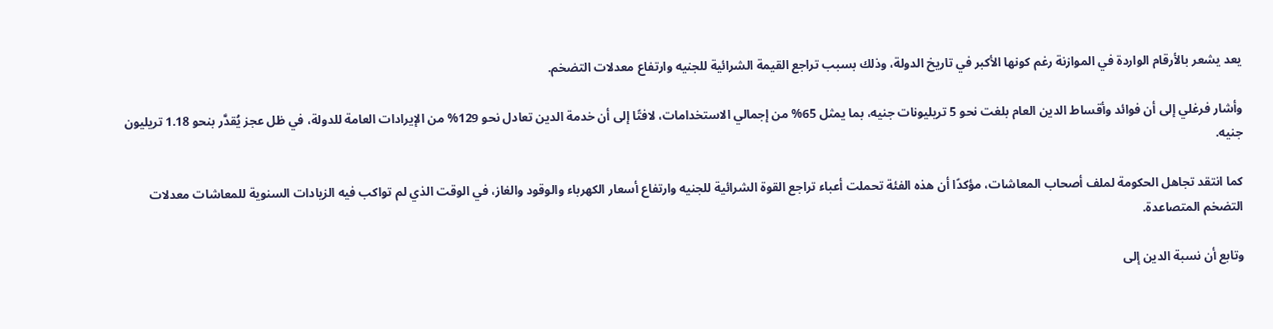يعد يشعر بالأرقام الواردة في الموازنة رغم كونها الأكبر في تاريخ الدولة، وذلك بسبب تراجع القيمة الشرائية للجنيه وارتفاع معدلات التضخم.

وأشار فرغلي إلى أن فوائد وأقساط الدين العام بلغت نحو 5 تريليونات جنيه، بما يمثل 65% من إجمالي الاستخدامات، لافتًا إلى أن خدمة الدين تعادل نحو 129% من الإيرادات العامة للدولة، في ظل عجز يُقدَّر بنحو 1.18 تريليون جنيه.

كما انتقد تجاهل الحكومة لملف أصحاب المعاشات، مؤكدًا أن هذه الفئة تحملت أعباء تراجع القوة الشرائية للجنيه وارتفاع أسعار الكهرباء والوقود والغاز، في الوقت الذي لم تواكب فيه الزيادات السنوية للمعاشات معدلات التضخم المتصاعدة.

وتابع أن نسبة الدين إلى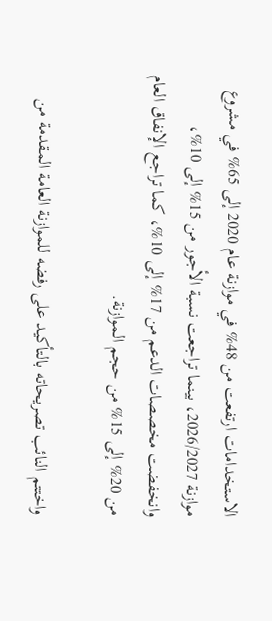الاستخدامات ارتفعت من 48% في موازنة عام 2020 إلى 65% في مشروع موازنة 2026/2027، بينما تراجعت نسبة الأجور من 15% إلى 10%، وانخفضت مخصصات الدعم من 17% إلى 10%، كما تراجع الإنفاق العام من 20% إلى 15% من حجم الموازنة.

واختتم النائب تصريحاته بالتأكيد على رفضه للموازنة العامة المقدمة من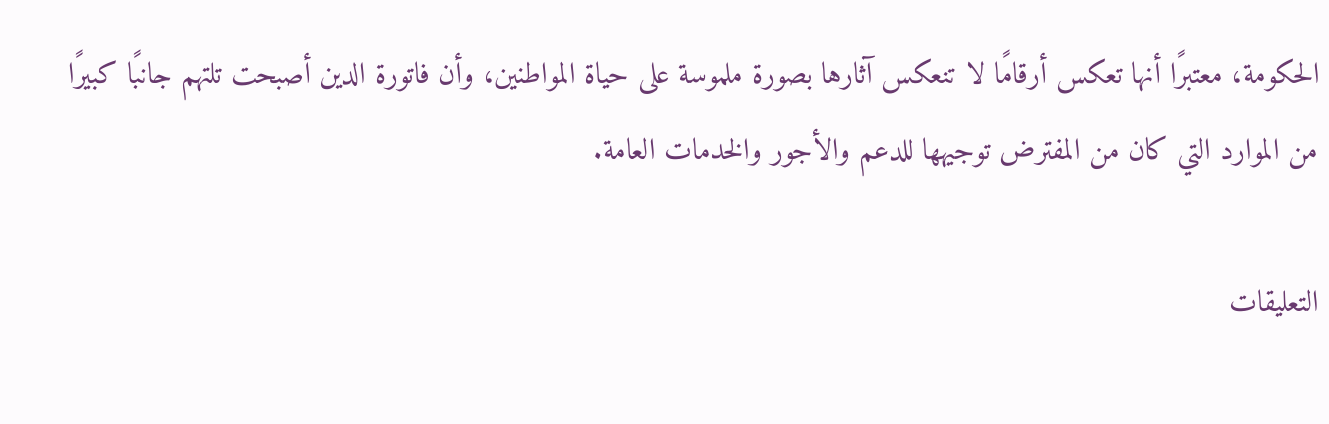الحكومة، معتبرًا أنها تعكس أرقامًا لا تنعكس آثارها بصورة ملموسة على حياة المواطنين، وأن فاتورة الدين أصبحت تلتهم جانبًا كبيرًا من الموارد التي كان من المفترض توجيهها للدعم والأجور والخدمات العامة.

التعليقات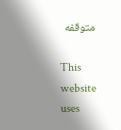متوقفه

This website uses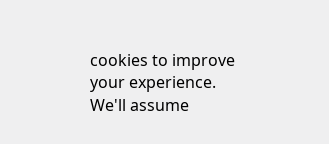cookies to improve your experience. We'll assume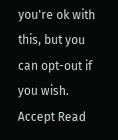you're ok with this, but you can opt-out if you wish. Accept Read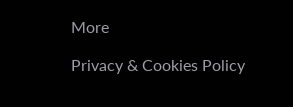More

Privacy & Cookies Policy